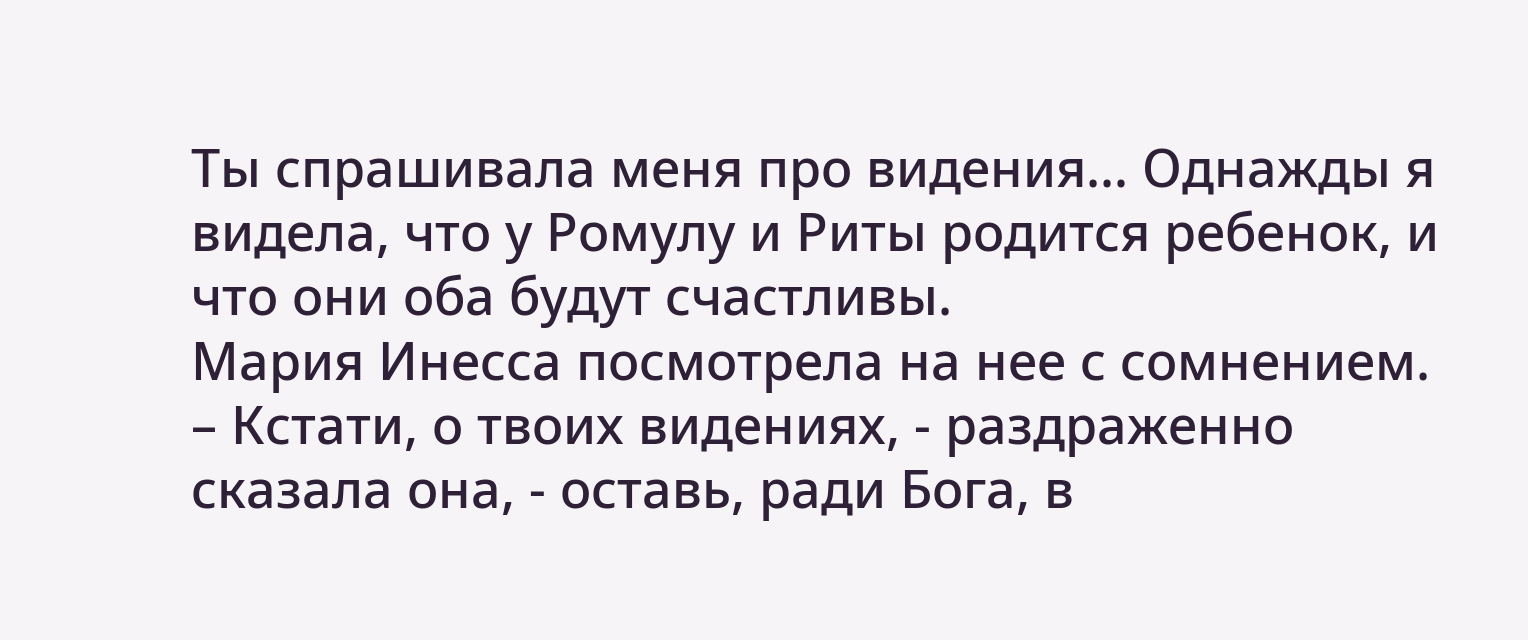Ты спрашивала меня про видения… Однажды я видела, что у Ромулу и Риты родится ребенок, и что они оба будут счастливы.
Мария Инесса посмотрела на нее с сомнением.
– Кстати, о твоих видениях, - раздраженно сказала она, - оставь, ради Бога, в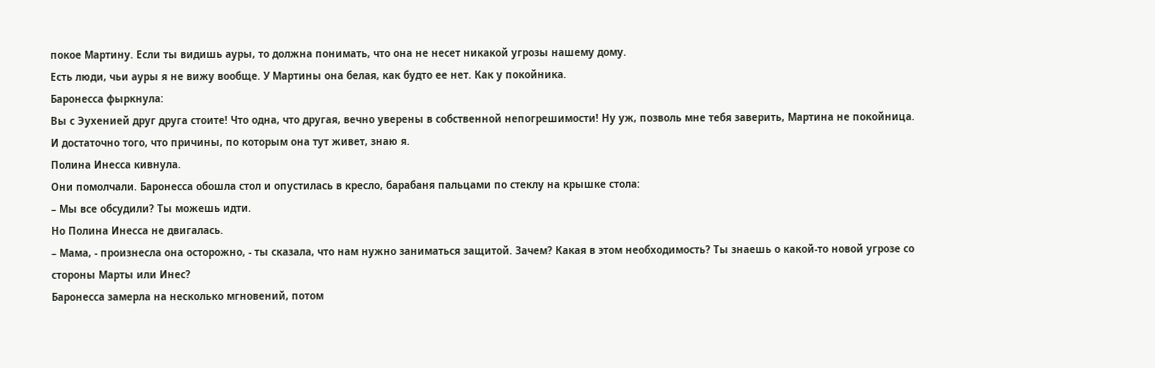покое Мартину. Если ты видишь ауры, то должна понимать, что она не несет никакой угрозы нашему дому.
Есть люди, чьи ауры я не вижу вообще. У Мартины она белая, как будто ее нет. Как у покойника.
Баронесса фыркнула:
Вы с Эухенией друг друга стоите! Что одна, что другая, вечно уверены в собственной непогрешимости! Ну уж, позволь мне тебя заверить, Мартина не покойница. И достаточно того, что причины, по которым она тут живет, знаю я.
Полина Инесса кивнула.
Они помолчали. Баронесса обошла стол и опустилась в кресло, барабаня пальцами по стеклу на крышке стола:
– Мы все обсудили? Ты можешь идти.
Но Полина Инесса не двигалась.
– Мама, - произнесла она осторожно, - ты сказала, что нам нужно заниматься защитой. Зачем? Какая в этом необходимость? Ты знаешь о какой-то новой угрозе со стороны Марты или Инес?
Баронесса замерла на несколько мгновений, потом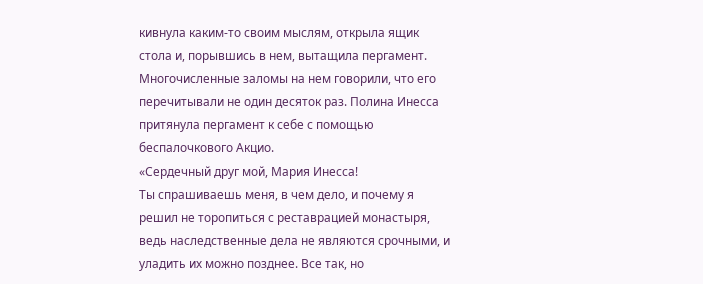кивнула каким-то своим мыслям, открыла ящик стола и, порывшись в нем, вытащила пергамент. Многочисленные заломы на нем говорили, что его перечитывали не один десяток раз. Полина Инесса притянула пергамент к себе с помощью беспалочкового Акцио.
«Сердечный друг мой, Мария Инесса!
Ты спрашиваешь меня, в чем дело, и почему я решил не торопиться с реставрацией монастыря, ведь наследственные дела не являются срочными, и уладить их можно позднее. Все так, но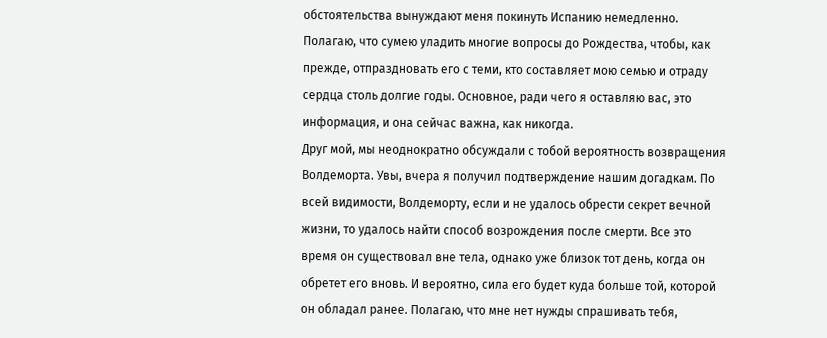обстоятельства вынуждают меня покинуть Испанию немедленно. Полагаю, что сумею уладить многие вопросы до Рождества, чтобы, как прежде, отпраздновать его с теми, кто составляет мою семью и отраду сердца столь долгие годы. Основное, ради чего я оставляю вас, это информация, и она сейчас важна, как никогда.
Друг мой, мы неоднократно обсуждали с тобой вероятность возвращения Волдеморта. Увы, вчера я получил подтверждение нашим догадкам. По всей видимости, Волдеморту, если и не удалось обрести секрет вечной жизни, то удалось найти способ возрождения после смерти. Все это время он существовал вне тела, однако уже близок тот день, когда он обретет его вновь. И вероятно, сила его будет куда больше той, которой он обладал ранее. Полагаю, что мне нет нужды спрашивать тебя,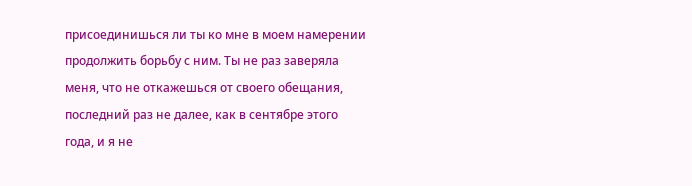присоединишься ли ты ко мне в моем намерении продолжить борьбу с ним. Ты не раз заверяла меня, что не откажешься от своего обещания, последний раз не далее, как в сентябре этого года, и я не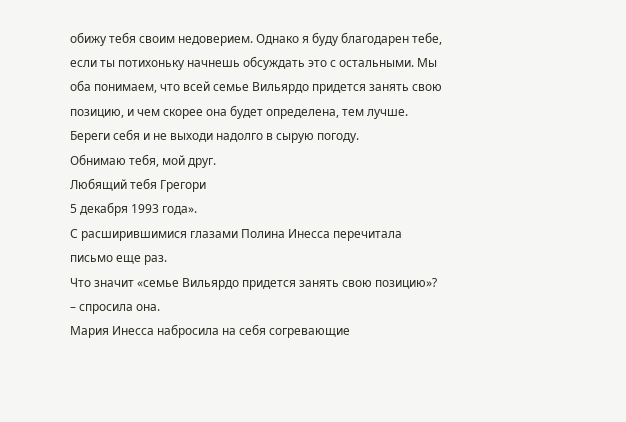обижу тебя своим недоверием. Однако я буду благодарен тебе, если ты потихоньку начнешь обсуждать это с остальными. Мы оба понимаем, что всей семье Вильярдо придется занять свою позицию, и чем скорее она будет определена, тем лучше.
Береги себя и не выходи надолго в сырую погоду.
Обнимаю тебя, мой друг.
Любящий тебя Грегори
5 декабря 1993 года».
С расширившимися глазами Полина Инесса перечитала письмо еще раз.
Что значит «семье Вильярдо придется занять свою позицию»? – спросила она.
Мария Инесса набросила на себя согревающие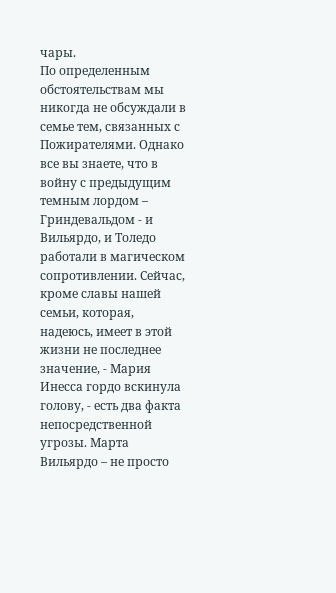чары.
По определенным обстоятельствам мы никогда не обсуждали в семье тем, связанных с Пожирателями. Однако все вы знаете, что в войну с предыдущим темным лордом – Гриндевальдом - и Вильярдо, и Толедо работали в магическом сопротивлении. Сейчас, кроме славы нашей семьи, которая, надеюсь, имеет в этой жизни не последнее значение, - Мария Инесса гордо вскинула голову, - есть два факта непосредственной угрозы. Марта Вильярдо – не просто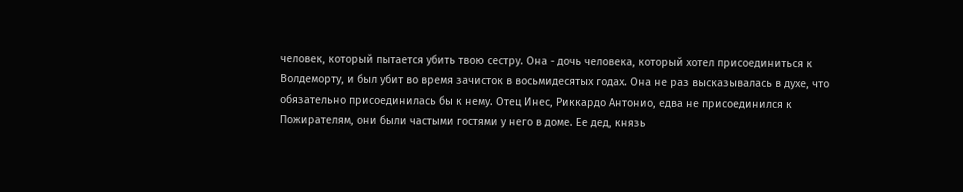человек, который пытается убить твою сестру. Она - дочь человека, который хотел присоединиться к Волдеморту, и был убит во время зачисток в восьмидесятых годах. Она не раз высказывалась в духе, что обязательно присоединилась бы к нему. Отец Инес, Риккардо Антонио, едва не присоединился к Пожирателям, они были частыми гостями у него в доме. Ее дед, князь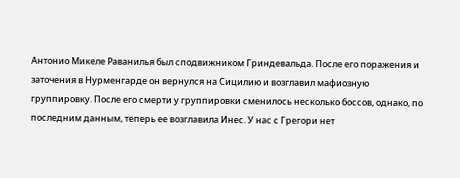Антонио Микеле Раванилья был сподвижником Гриндевальда. После его поражения и заточения в Нурменгарде он вернулся на Сицилию и возглавил мафиозную группировку. После его смерти у группировки сменилось несколько боссов, однако, по последним данным, теперь ее возглавила Инес. У нас с Грегори нет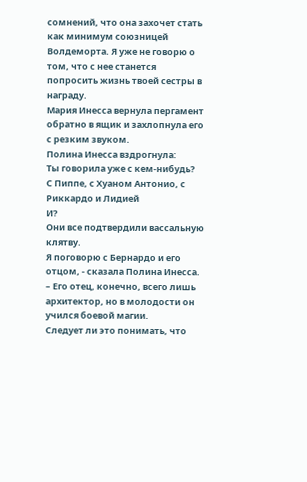сомнений, что она захочет стать как минимум союзницей Волдеморта. Я уже не говорю о том, что с нее станется попросить жизнь твоей сестры в награду.
Мария Инесса вернула пергамент обратно в ящик и захлопнула его с резким звуком.
Полина Инесса вздрогнула:
Ты говорила уже с кем-нибудь?
С Пиппе, с Хуаном Антонио, с Риккардо и Лидией
И?
Они все подтвердили вассальную клятву.
Я поговорю с Бернардо и его отцом, - сказала Полина Инесса. – Его отец, конечно, всего лишь архитектор, но в молодости он учился боевой магии.
Следует ли это понимать, что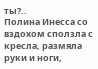ты?..
Полина Инесса со вздохом сползла с кресла, размяла руки и ноги,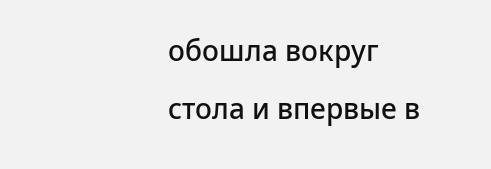обошла вокруг стола и впервые в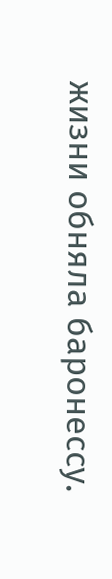жизни обняла баронессу.